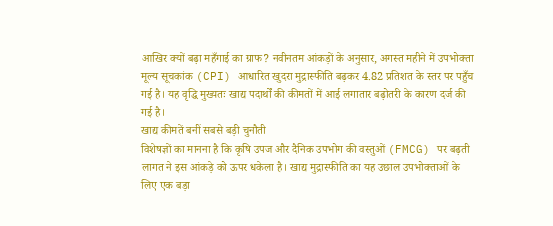आखिर क्यों बढ़ा महँगाई का ग्राफ? नवीनतम आंकड़ों के अनुसार, अगस्त महीने में उपभोक्ता मूल्य सूचकांक (CPI) आधारित खुदरा मुद्रास्फीति बढ़कर 4.82 प्रतिशत के स्तर पर पहुँच गई है। यह वृद्धि मुख्यतः खाद्य पदार्थों की कीमतों में आई लगातार बढ़ोतरी के कारण दर्ज की गई है।
खाद्य कीमतें बनीं सबसे बड़ी चुनौती
विशेषज्ञों का मानना है कि कृषि उपज और दैनिक उपभोग की वस्तुओं (FMCG) पर बढ़ती लागत ने इस आंकड़े को ऊपर धकेला है। खाद्य मुद्रास्फीति का यह उछाल उपभोक्ताओं के लिए एक बड़ा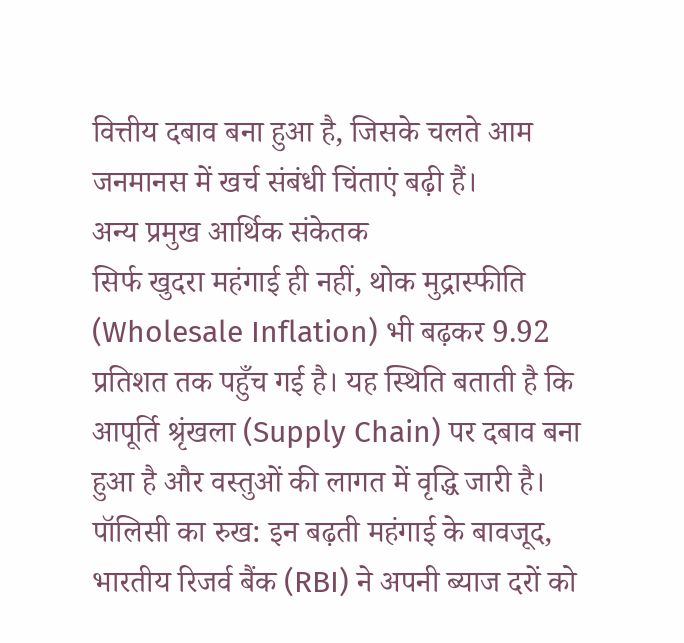वित्तीय दबाव बना हुआ है, जिसके चलते आम जनमानस में खर्च संबंधी चिंताएं बढ़ी हैं।
अन्य प्रमुख आर्थिक संकेतक
सिर्फ खुदरा महंगाई ही नहीं, थोक मुद्रास्फीति (Wholesale Inflation) भी बढ़कर 9.92 प्रतिशत तक पहुँच गई है। यह स्थिति बताती है कि आपूर्ति श्रृंखला (Supply Chain) पर दबाव बना हुआ है और वस्तुओं की लागत में वृद्धि जारी है।
पॉलिसी का रुख: इन बढ़ती महंगाई के बावजूद, भारतीय रिजर्व बैंक (RBI) ने अपनी ब्याज दरों को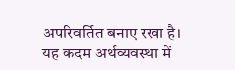अपरिवर्तित बनाए रखा है। यह कदम अर्थव्यवस्था में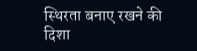स्थिरता बनाए रखने की दिशा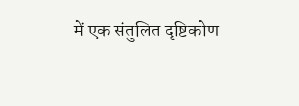में एक संतुलित दृष्टिकोण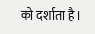को दर्शाता है।